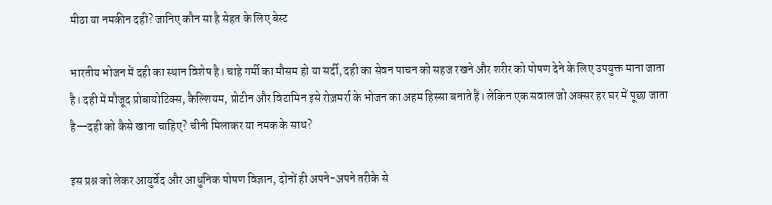मीठा या नमकीन दही? जानिए कौन सा है सेहत के लिए बेस्ट

भारतीय भोजन में दही का स्थान विशेष है। चाहे गर्मी का मौसम हो या सर्दी, दही का सेवन पाचन को सहज रखने और शरीर को पोषण देने के लिए उपयुक्त माना जाता है। दही में मौजूद प्रोबायोटिक्स, कैल्शियम, प्रोटीन और विटामिन इसे रोज़मर्रा के भोजन का अहम हिस्सा बनाते हैं। लेकिन एक सवाल जो अक्सर हर घर में पूछा जाता है—दही को कैसे खाना चाहिए? चीनी मिलाकर या नमक के साथ?

इस प्रश्न को लेकर आयुर्वेद और आधुनिक पोषण विज्ञान, दोनों ही अपने-अपने तरीके से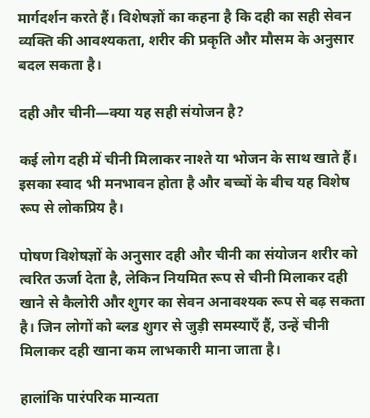मार्गदर्शन करते हैं। विशेषज्ञों का कहना है कि दही का सही सेवन व्यक्ति की आवश्यकता, शरीर की प्रकृति और मौसम के अनुसार बदल सकता है।

दही और चीनी—क्या यह सही संयोजन है?

कई लोग दही में चीनी मिलाकर नाश्ते या भोजन के साथ खाते हैं। इसका स्वाद भी मनभावन होता है और बच्चों के बीच यह विशेष रूप से लोकप्रिय है।

पोषण विशेषज्ञों के अनुसार दही और चीनी का संयोजन शरीर को त्वरित ऊर्जा देता है, लेकिन नियमित रूप से चीनी मिलाकर दही खाने से कैलोरी और शुगर का सेवन अनावश्यक रूप से बढ़ सकता है। जिन लोगों को ब्लड शुगर से जुड़ी समस्याएँ हैं, उन्हें चीनी मिलाकर दही खाना कम लाभकारी माना जाता है।

हालांकि पारंपरिक मान्यता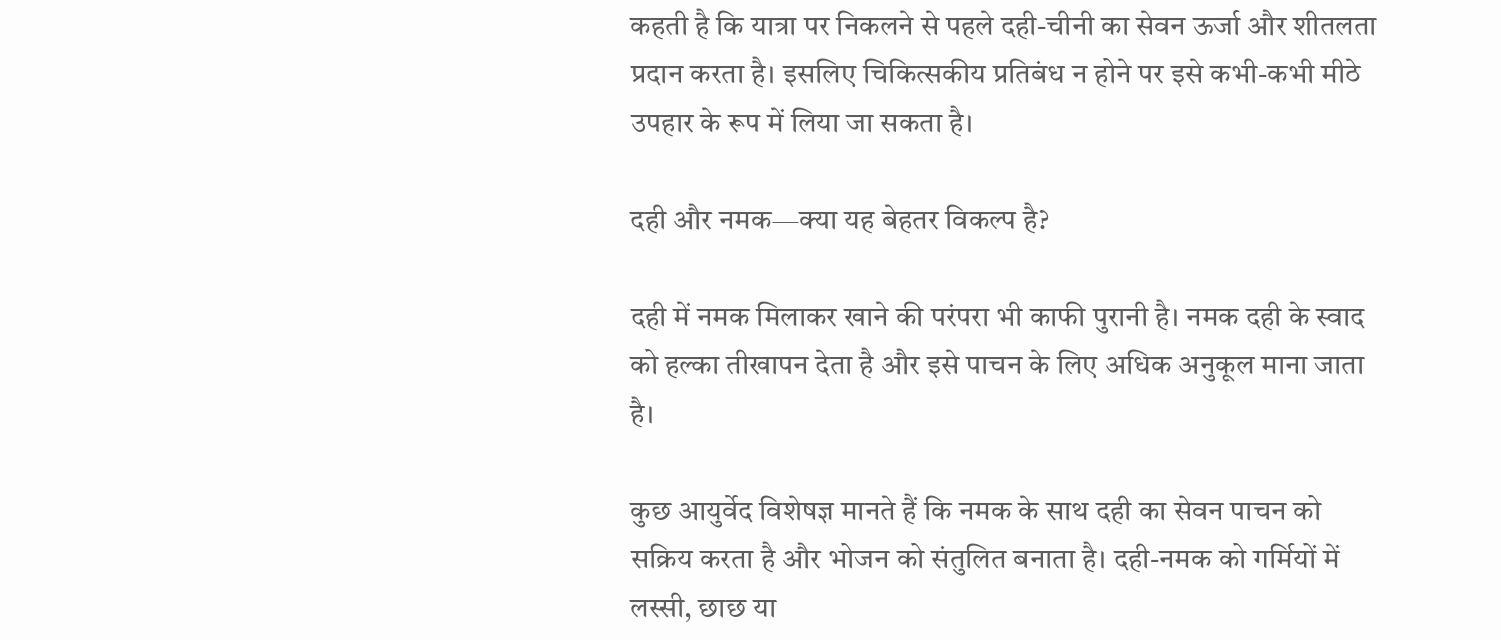कहती है कि यात्रा पर निकलने से पहले दही-चीनी का सेवन ऊर्जा और शीतलता प्रदान करता है। इसलिए चिकित्सकीय प्रतिबंध न होने पर इसे कभी-कभी मीठे उपहार के रूप में लिया जा सकता है।

दही और नमक—क्या यह बेहतर विकल्प है?

दही में नमक मिलाकर खाने की परंपरा भी काफी पुरानी है। नमक दही के स्वाद को हल्का तीखापन देता है और इसे पाचन के लिए अधिक अनुकूल माना जाता है।

कुछ आयुर्वेद विशेषज्ञ मानते हैं कि नमक के साथ दही का सेवन पाचन को सक्रिय करता है और भोजन को संतुलित बनाता है। दही-नमक को गर्मियों में लस्सी, छाछ या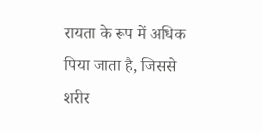रायता के रूप में अधिक पिया जाता है, जिससे शरीर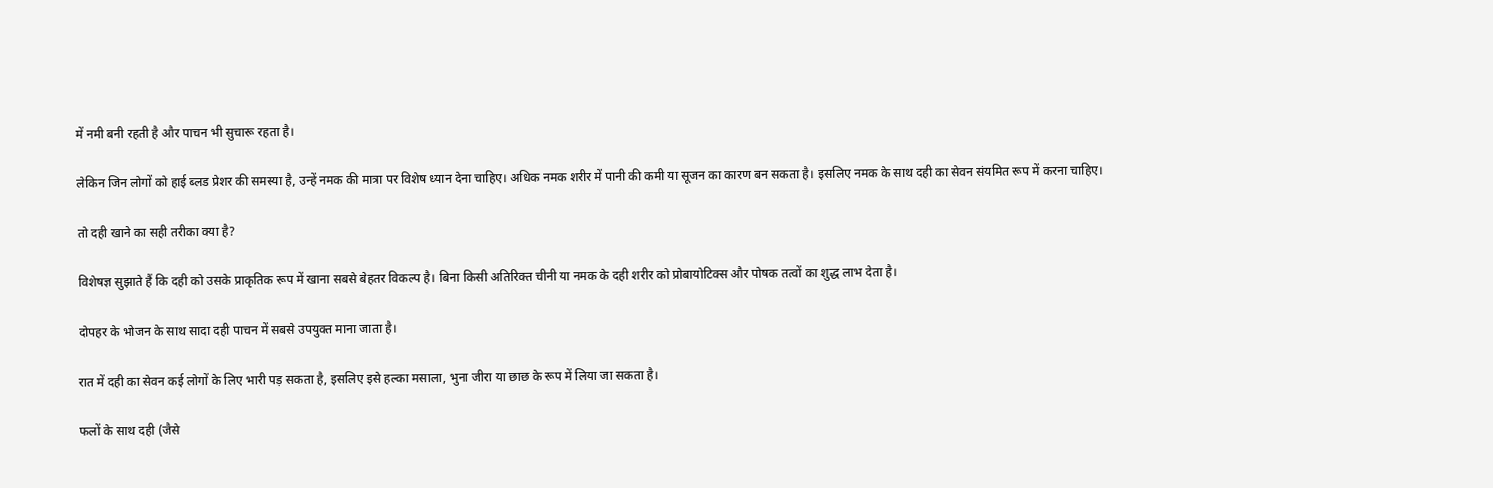में नमी बनी रहती है और पाचन भी सुचारू रहता है।

लेकिन जिन लोगों को हाई ब्लड प्रेशर की समस्या है, उन्हें नमक की मात्रा पर विशेष ध्यान देना चाहिए। अधिक नमक शरीर में पानी की कमी या सूजन का कारण बन सकता है। इसलिए नमक के साथ दही का सेवन संयमित रूप में करना चाहिए।

तो दही खाने का सही तरीका क्या है?

विशेषज्ञ सुझाते हैं कि दही को उसके प्राकृतिक रूप में खाना सबसे बेहतर विकल्प है। बिना किसी अतिरिक्त चीनी या नमक के दही शरीर को प्रोबायोटिक्स और पोषक तत्वों का शुद्ध लाभ देता है।

दोपहर के भोजन के साथ सादा दही पाचन में सबसे उपयुक्त माना जाता है।

रात में दही का सेवन कई लोगों के लिए भारी पड़ सकता है, इसलिए इसे हल्का मसाला, भुना जीरा या छाछ के रूप में लिया जा सकता है।

फलों के साथ दही (जैसे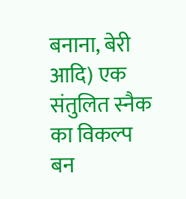बनाना, बेरी आदि) एक संतुलित स्नैक का विकल्प बन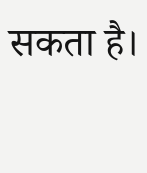सकता है।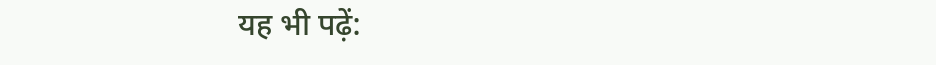यह भी पढ़ें: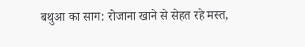बथुआ का साग: रोजाना खाने से सेहत रहे मस्त,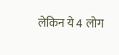लेकिन ये 4 लोग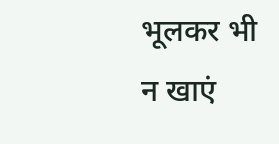भूलकर भी न खाएं